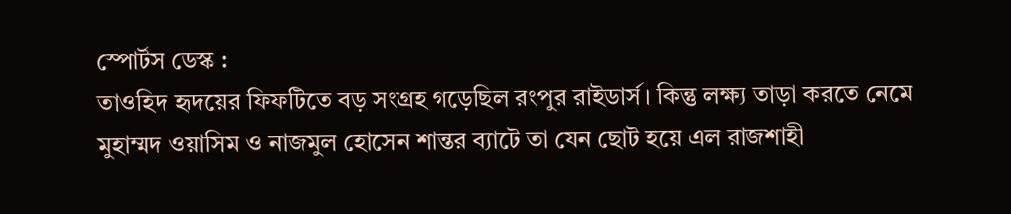স্পোর্টস ডেস্ক :
তাওহিদ হৃদয়ের ফিফটিতে বড় সংগ্রহ গড়েছিল রংপুর রাইডার্স। কিন্তু লক্ষ্য তাড়া করতে নেমে মুহাম্মদ ওয়াসিম ও নাজমুল হোসেন শান্তর ব্যাটে তা যেন ছোট হয়ে এল রাজশাহী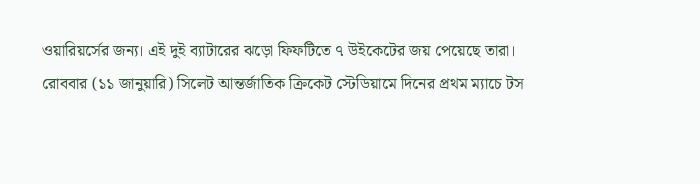ওয়ারিয়র্সের জন্য। এই দুই ব্যাটারের ঝড়ো ফিফটিতে ৭ উইকেটের জয় পেয়েছে তারা।
রোববার (১১ জানুয়ারি) সিলেট আন্তর্জাতিক ক্রিকেট স্টেডিয়ামে দিনের প্রথম ম্যাচে টস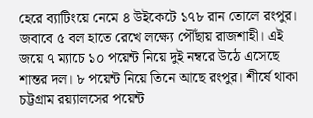হেরে ব্যাটিংয়ে নেমে ৪ উইকেটে ১৭৮ রান তোলে রংপুর। জবাবে ৫ বল হাতে রেখে লক্ষ্যে পৌঁছায় রাজশাহী। এই জয়ে ৭ ম্যাচে ১০ পয়েন্ট নিয়ে দুই নম্বরে উঠে এসেছে শান্তর দল। ৮ পয়েন্ট নিয়ে তিনে আছে রংপুর। শীর্ষে থাকা চট্টগ্রাম রয়্যালসের পয়েন্ট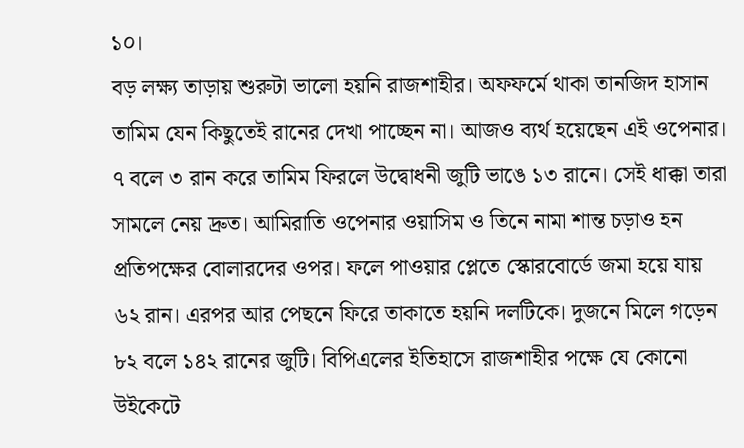১০।
বড় লক্ষ্য তাড়ায় শুরুটা ভালো হয়নি রাজশাহীর। অফফর্মে থাকা তানজিদ হাসান তামিম যেন কিছুতেই রানের দেখা পাচ্ছেন না। আজও ব্যর্থ হয়েছেন এই ওপেনার। ৭ বলে ৩ রান করে তামিম ফিরলে উদ্বোধনী জুটি ভাঙে ১৩ রানে। সেই ধাক্কা তারা সামলে নেয় দ্রুত। আমিরাতি ওপেনার ওয়াসিম ও তিনে নামা শান্ত চড়াও হন প্রতিপক্ষের বোলারদের ওপর। ফলে পাওয়ার প্লেতে স্কোরবোর্ডে জমা হয়ে যায় ৬২ রান। এরপর আর পেছনে ফিরে তাকাতে হয়নি দলটিকে। দুজনে মিলে গড়েন ৮২ বলে ১৪২ রানের জুটি। বিপিএলের ইতিহাসে রাজশাহীর পক্ষে যে কোনো উইকেটে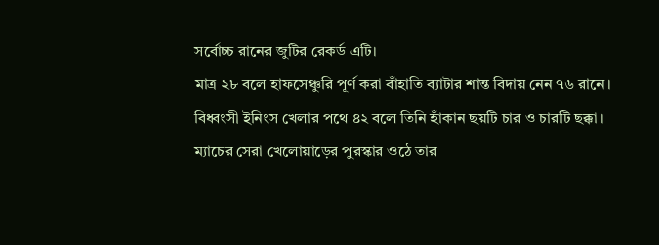সর্বোচ্চ রানের জুটির রেকর্ড এটি।
মাত্র ২৮ বলে হাফসেঞ্চুরি পূর্ণ করা বাঁহাতি ব্যাটার শান্ত বিদায় নেন ৭৬ রানে। বিধ্বংসী ইনিংস খেলার পথে ৪২ বলে তিনি হাঁকান ছয়টি চার ও চারটি ছক্কা। ম্যাচের সেরা খেলোয়াড়ের পুরস্কার ওঠে তার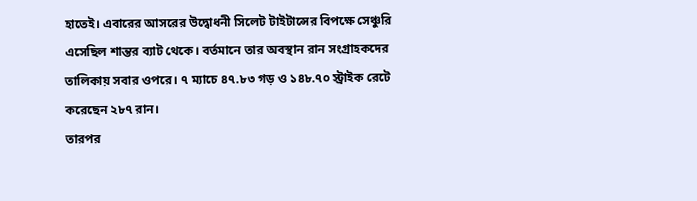হাতেই। এবারের আসরের উদ্বোধনী সিলেট টাইটান্সের বিপক্ষে সেঞ্চুরি এসেছিল শান্তর ব্যাট থেকে। বর্তমানে তার অবস্থান রান সংগ্রাহকদের তালিকায় সবার ওপরে। ৭ ম্যাচে ৪৭.৮৩ গড় ও ১৪৮.৭০ স্ট্রাইক রেটে করেছেন ২৮৭ রান।
তারপর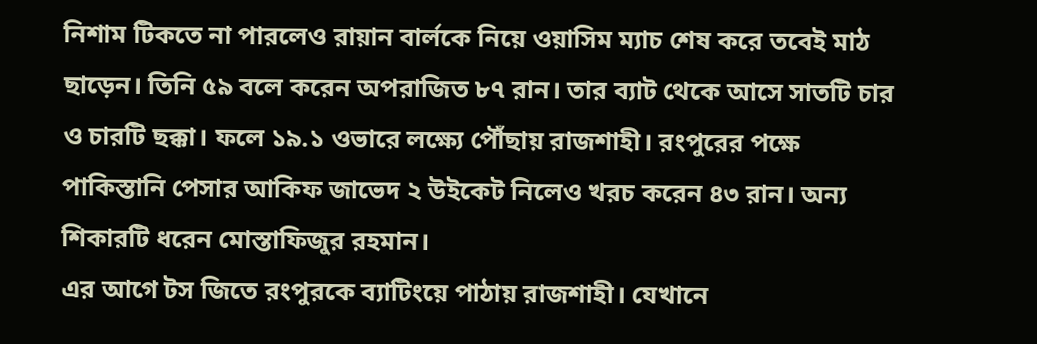নিশাম টিকতে না পারলেও রায়ান বার্লকে নিয়ে ওয়াসিম ম্যাচ শেষ করে তবেই মাঠ ছাড়েন। তিনি ৫৯ বলে করেন অপরাজিত ৮৭ রান। তার ব্যাট থেকে আসে সাতটি চার ও চারটি ছক্কা। ফলে ১৯.১ ওভারে লক্ষ্যে পৌঁছায় রাজশাহী। রংপুরের পক্ষে পাকিস্তানি পেসার আকিফ জাভেদ ২ উইকেট নিলেও খরচ করেন ৪৩ রান। অন্য শিকারটি ধরেন মোস্তাফিজুর রহমান।
এর আগে টস জিতে রংপুরকে ব্যাটিংয়ে পাঠায় রাজশাহী। যেখানে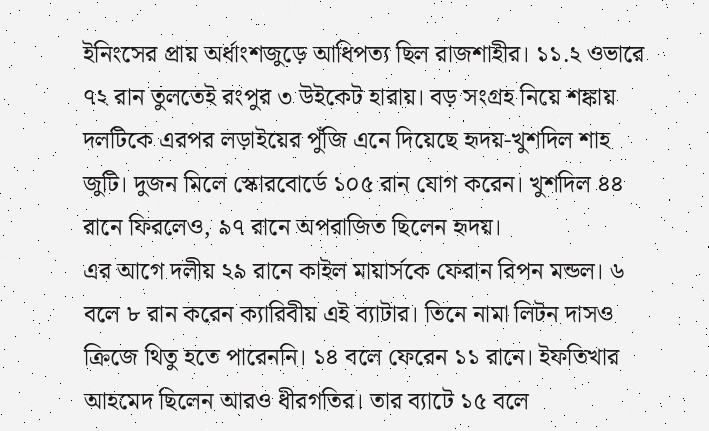ইনিংসের প্রায় অর্ধাংশজুড়ে আধিপত্য ছিল রাজশাহীর। ১১.২ ওভারে ৭২ রান তুলতেই রংপুর ৩ উইকেট হারায়। বড় সংগ্রহ নিয়ে শঙ্কায় দলটিকে এরপর লড়াইয়ের পুঁজি এনে দিয়েছে হৃদয়-খুশদিল শাহ জুটি। দুজন মিলে স্কোরবোর্ডে ১০৫ রান যোগ করেন। খুশদিল ৪৪ রানে ফিরলেও, ৯৭ রানে অপরাজিত ছিলেন হৃদয়।
এর আগে দলীয় ২৯ রানে কাইল মায়ার্সকে ফেরান রিপন মন্ডল। ৬ বলে ৮ রান করেন ক্যারিবীয় এই ব্যাটার। তিনে নামা লিটন দাসও ক্রিজে থিতু হতে পারেননি। ১৪ বলে ফেরেন ১১ রানে। ইফতিখার আহমেদ ছিলেন আরও ধীরগতির। তার ব্যাটে ১৫ বলে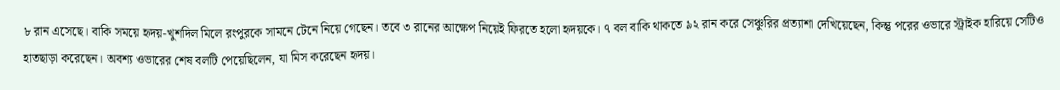৮ রান এসেছে। বাকি সময়ে হৃদয়-খুশদিল মিলে রংপুরকে সামনে টেনে নিয়ে গেছেন। তবে ৩ রানের আক্ষেপ নিয়েই ফিরতে হলো হৃদয়কে। ৭ বল বাকি থাকতে ৯২ রান করে সেঞ্চুরির প্রত্যাশা দেখিয়েছেন, কিন্তু পরের ওভারে স্ট্রাইক হারিয়ে সেটিও হাতছাড়া করেছেন। অবশ্য ওভারের শেষ বলটি পেয়েছিলেন, যা মিস করেছেন হৃদয়।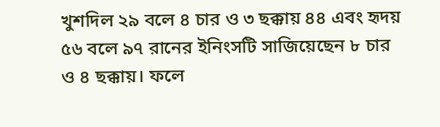খুশদিল ২৯ বলে ৪ চার ও ৩ ছক্কায় ৪৪ এবং হৃদয় ৫৬ বলে ৯৭ রানের ইনিংসটি সাজিয়েছেন ৮ চার ও ৪ ছক্কায়। ফলে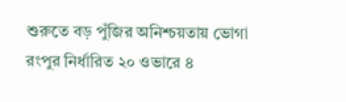শুরুতে বড় পুঁজির অনিশ্চয়তায় ভোগা রংপুর নির্ধারিত ২০ ওভারে ৪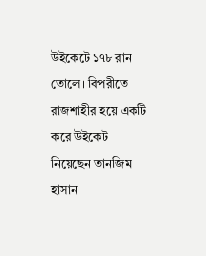উইকেটে ১৭৮ রান তোলে। বিপরীতে রাজশাহীর হয়ে একটি করে উইকেট নিয়েছেন তানজিম হাসান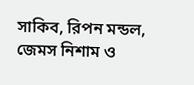সাকিব, রিপন মন্ডল, জেমস নিশাম ও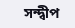সন্দ্বীপ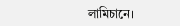লামিচানে।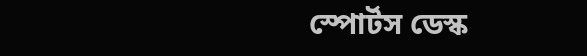স্পোর্টস ডেস্ক